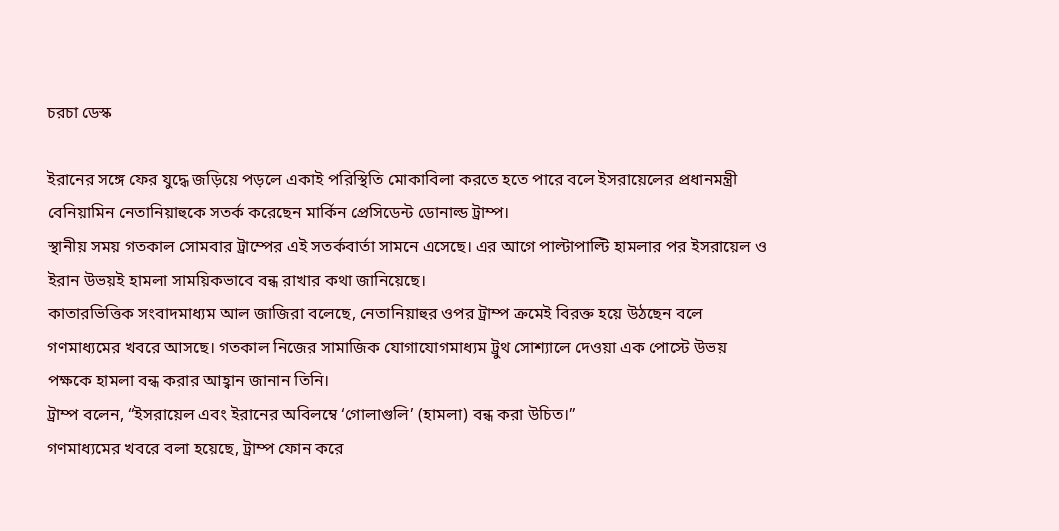চরচা ডেস্ক

ইরানের সঙ্গে ফের যুদ্ধে জড়িয়ে পড়লে একাই পরিস্থিতি মোকাবিলা করতে হতে পারে বলে ইসরায়েলের প্রধানমন্ত্রী বেনিয়ামিন নেতানিয়াহুকে সতর্ক করেছেন মার্কিন প্রেসিডেন্ট ডোনাল্ড ট্রাম্প।
স্থানীয় সময় গতকাল সোমবার ট্রাম্পের এই সতর্কবার্তা সামনে এসেছে। এর আগে পাল্টাপাল্টি হামলার পর ইসরায়েল ও ইরান উভয়ই হামলা সাময়িকভাবে বন্ধ রাখার কথা জানিয়েছে।
কাতারভিত্তিক সংবাদমাধ্যম আল জাজিরা বলেছে, নেতানিয়াহুর ওপর ট্রাম্প ক্রমেই বিরক্ত হয়ে উঠছেন বলে গণমাধ্যমের খবরে আসছে। গতকাল নিজের সামাজিক যোগাযোগমাধ্যম ট্রুথ সোশ্যালে দেওয়া এক পোস্টে উভয় পক্ষকে হামলা বন্ধ করার আহ্বান জানান তিনি।
ট্রাম্প বলেন, “ইসরায়েল এবং ইরানের অবিলম্বে ‘গোলাগুলি’ (হামলা) বন্ধ করা উচিত।”
গণমাধ্যমের খবরে বলা হয়েছে, ট্রাম্প ফোন করে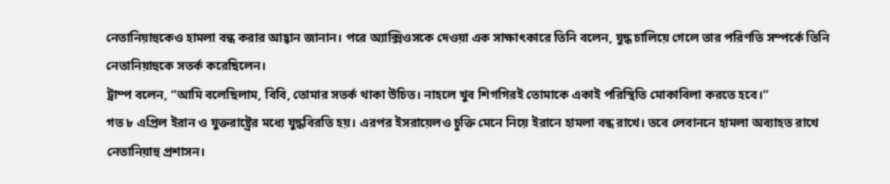নেতানিয়াহুকেও হামলা বন্ধ করার আহ্বান জানান। পরে অ্যাক্সিওসকে দেওয়া এক সাক্ষাৎকারে তিনি বলেন, যুদ্ধ চালিয়ে গেলে তার পরিণতি সম্পর্কে তিনি নেতানিয়াহুকে সতর্ক করেছিলেন।
ট্রাম্প বলেন, “আমি বলেছিলাম, বিবি, তোমার সতর্ক থাকা উচিত। নাহলে খুব শিগগিরই তোমাকে একাই পরিস্থিতি মোকাবিলা করতে হবে।”
গত ৮ এপ্রিল ইরান ও যুক্তরাষ্ট্রের মধ্যে যুদ্ধবিরতি হয়। এরপর ইসরায়েলও চুক্তি মেনে নিয়ে ইরানে হামলা বন্ধ রাখে। তবে লেবাননে হামলা অব্যাহত রাখে নেতানিয়াহু প্রশাসন।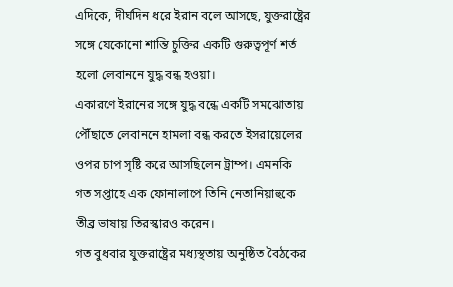এদিকে, দীর্ঘদিন ধরে ইরান বলে আসছে, যুক্তরাষ্ট্রের সঙ্গে যেকোনো শান্তি চুক্তির একটি গুরুত্বপূর্ণ শর্ত হলো লেবাননে যুদ্ধ বন্ধ হওয়া।
একারণে ইরানের সঙ্গে যুদ্ধ বন্ধে একটি সমঝোতায় পৌঁছাতে লেবাননে হামলা বন্ধ করতে ইসরায়েলের ওপর চাপ সৃষ্টি করে আসছিলেন ট্রাম্প। এমনকি গত সপ্তাহে এক ফোনালাপে তিনি নেতানিয়াহুকে তীব্র ভাষায় তিরস্কারও করেন।
গত বুধবার যুক্তরাষ্ট্রের মধ্যস্থতায় অনুষ্ঠিত বৈঠকের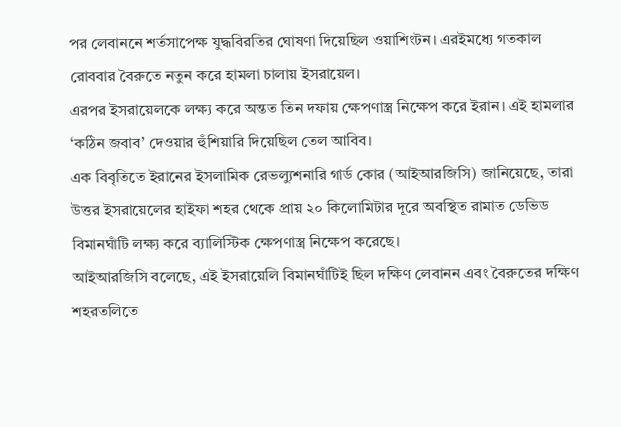পর লেবাননে শর্তসাপেক্ষ যুদ্ধবিরতির ঘোষণা দিয়েছিল ওয়াশিংটন। এরইমধ্যে গতকাল রোববার বৈরুতে নতুন করে হামলা চালায় ইসরায়েল।
এরপর ইসরায়েলকে লক্ষ্য করে অন্তত তিন দফায় ক্ষেপণাস্ত্র নিক্ষেপ করে ইরান। এই হামলার ‘কঠিন জবাব’ দেওয়ার হুঁশিয়ারি দিয়েছিল তেল আবিব।
এক বিবৃতিতে ইরানের ইসলামিক রেভল্যুশনারি গার্ড কোর (আইআরজিসি) জানিয়েছে, তারা উত্তর ইসরায়েলের হাইফা শহর থেকে প্রায় ২০ কিলোমিটার দূরে অবস্থিত রামাত ডেভিড বিমানঘাঁটি লক্ষ্য করে ব্যালিস্টিক ক্ষেপণাস্ত্র নিক্ষেপ করেছে।
আইআরজিসি বলেছে, এই ইসরায়েলি বিমানঘাঁটিই ছিল দক্ষিণ লেবানন এবং বৈরুতের দক্ষিণ শহরতলিতে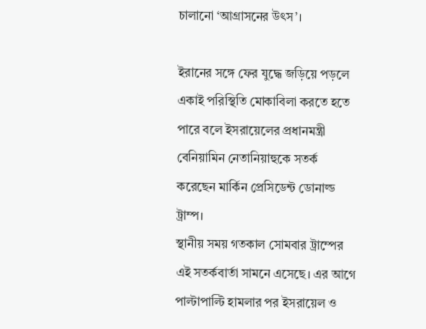চালানো ‘আগ্রাসনের উৎস’।

ইরানের সঙ্গে ফের যুদ্ধে জড়িয়ে পড়লে একাই পরিস্থিতি মোকাবিলা করতে হতে পারে বলে ইসরায়েলের প্রধানমন্ত্রী বেনিয়ামিন নেতানিয়াহুকে সতর্ক করেছেন মার্কিন প্রেসিডেন্ট ডোনাল্ড ট্রাম্প।
স্থানীয় সময় গতকাল সোমবার ট্রাম্পের এই সতর্কবার্তা সামনে এসেছে। এর আগে পাল্টাপাল্টি হামলার পর ইসরায়েল ও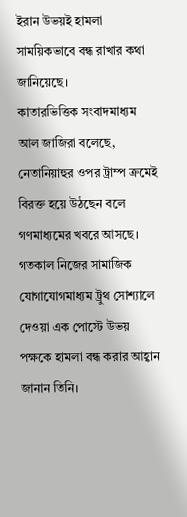ইরান উভয়ই হামলা সাময়িকভাবে বন্ধ রাখার কথা জানিয়েছে।
কাতারভিত্তিক সংবাদমাধ্যম আল জাজিরা বলেছে, নেতানিয়াহুর ওপর ট্রাম্প ক্রমেই বিরক্ত হয়ে উঠছেন বলে গণমাধ্যমের খবরে আসছে। গতকাল নিজের সামাজিক যোগাযোগমাধ্যম ট্রুথ সোশ্যালে দেওয়া এক পোস্টে উভয় পক্ষকে হামলা বন্ধ করার আহ্বান জানান তিনি।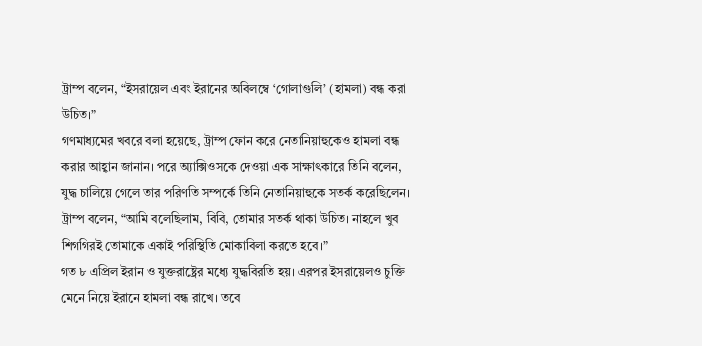ট্রাম্প বলেন, “ইসরায়েল এবং ইরানের অবিলম্বে ‘গোলাগুলি’ (হামলা) বন্ধ করা উচিত।”
গণমাধ্যমের খবরে বলা হয়েছে, ট্রাম্প ফোন করে নেতানিয়াহুকেও হামলা বন্ধ করার আহ্বান জানান। পরে অ্যাক্সিওসকে দেওয়া এক সাক্ষাৎকারে তিনি বলেন, যুদ্ধ চালিয়ে গেলে তার পরিণতি সম্পর্কে তিনি নেতানিয়াহুকে সতর্ক করেছিলেন।
ট্রাম্প বলেন, “আমি বলেছিলাম, বিবি, তোমার সতর্ক থাকা উচিত। নাহলে খুব শিগগিরই তোমাকে একাই পরিস্থিতি মোকাবিলা করতে হবে।”
গত ৮ এপ্রিল ইরান ও যুক্তরাষ্ট্রের মধ্যে যুদ্ধবিরতি হয়। এরপর ইসরায়েলও চুক্তি মেনে নিয়ে ইরানে হামলা বন্ধ রাখে। তবে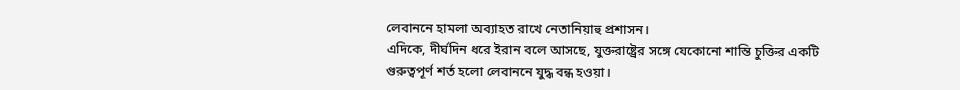লেবাননে হামলা অব্যাহত রাখে নেতানিয়াহু প্রশাসন।
এদিকে, দীর্ঘদিন ধরে ইরান বলে আসছে, যুক্তরাষ্ট্রের সঙ্গে যেকোনো শান্তি চুক্তির একটি গুরুত্বপূর্ণ শর্ত হলো লেবাননে যুদ্ধ বন্ধ হওয়া।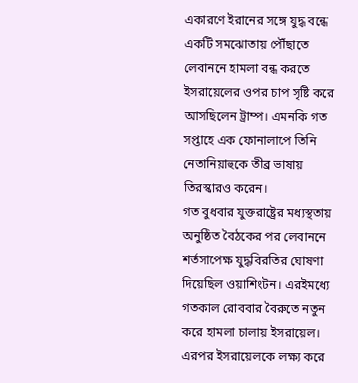একারণে ইরানের সঙ্গে যুদ্ধ বন্ধে একটি সমঝোতায় পৌঁছাতে লেবাননে হামলা বন্ধ করতে ইসরায়েলের ওপর চাপ সৃষ্টি করে আসছিলেন ট্রাম্প। এমনকি গত সপ্তাহে এক ফোনালাপে তিনি নেতানিয়াহুকে তীব্র ভাষায় তিরস্কারও করেন।
গত বুধবার যুক্তরাষ্ট্রের মধ্যস্থতায় অনুষ্ঠিত বৈঠকের পর লেবাননে শর্তসাপেক্ষ যুদ্ধবিরতির ঘোষণা দিয়েছিল ওয়াশিংটন। এরইমধ্যে গতকাল রোববার বৈরুতে নতুন করে হামলা চালায় ইসরায়েল।
এরপর ইসরায়েলকে লক্ষ্য করে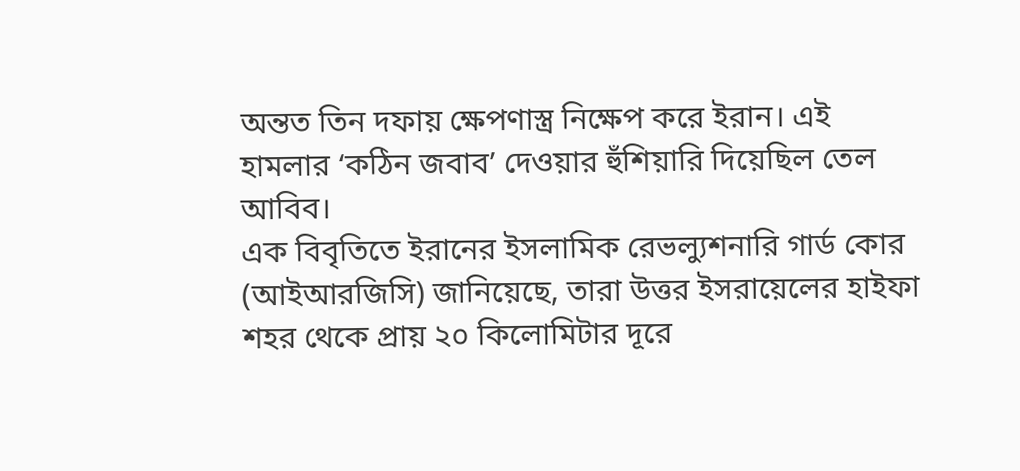অন্তত তিন দফায় ক্ষেপণাস্ত্র নিক্ষেপ করে ইরান। এই হামলার ‘কঠিন জবাব’ দেওয়ার হুঁশিয়ারি দিয়েছিল তেল আবিব।
এক বিবৃতিতে ইরানের ইসলামিক রেভল্যুশনারি গার্ড কোর (আইআরজিসি) জানিয়েছে, তারা উত্তর ইসরায়েলের হাইফা শহর থেকে প্রায় ২০ কিলোমিটার দূরে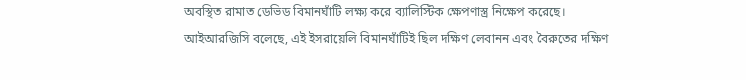অবস্থিত রামাত ডেভিড বিমানঘাঁটি লক্ষ্য করে ব্যালিস্টিক ক্ষেপণাস্ত্র নিক্ষেপ করেছে।
আইআরজিসি বলেছে, এই ইসরায়েলি বিমানঘাঁটিই ছিল দক্ষিণ লেবানন এবং বৈরুতের দক্ষিণ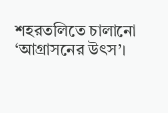শহরতলিতে চালানো ‘আগ্রাসনের উৎস’।